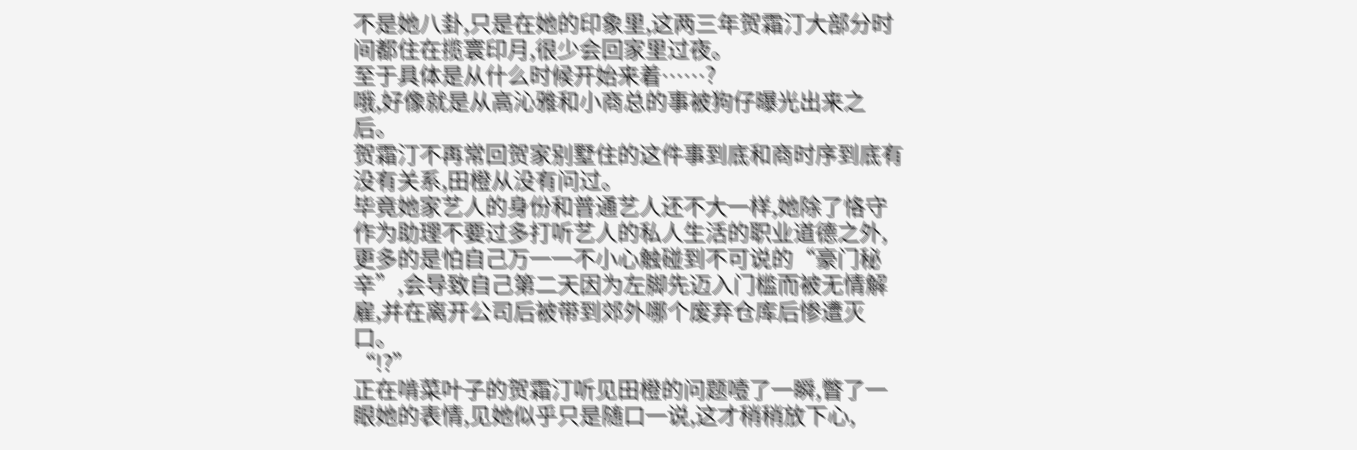不是她八卦,只是在她的印象里,这两三年贺霜汀大部分时间都住在揽寰印月,很少会回家里过夜。
至于具体是从什么时候开始来着……?
哦,好像就是从高沁雅和小商总的事被狗仔曝光出来之后。
贺霜汀不再常回贺家别墅住的这件事到底和商时序到底有没有关系,田橙从没有问过。
毕竟她家艺人的身份和普通艺人还不大一样,她除了恪守作为助理不要过多打听艺人的私人生活的职业道德之外,更多的是怕自己万一一不小心触碰到不可说的“豪门秘辛”,会导致自己第二天因为左脚先迈入门槛而被无情解雇,并在离开公司后被带到郊外哪个废弃仓库后惨遭灭口。
“!?”
正在啃菜叶子的贺霜汀听见田橙的问题噎了一瞬,瞥了一眼她的表情,见她似乎只是随口一说,这才稍稍放下心,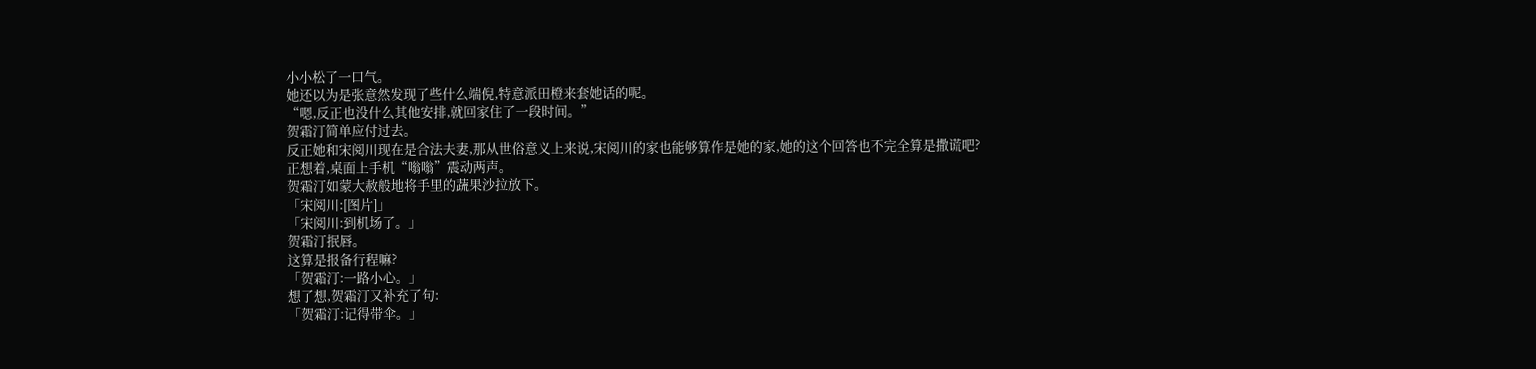小小松了一口气。
她还以为是张意然发现了些什么端倪,特意派田橙来套她话的呢。
“嗯,反正也没什么其他安排,就回家住了一段时间。”
贺霜汀简单应付过去。
反正她和宋阅川现在是合法夫妻,那从世俗意义上来说,宋阅川的家也能够算作是她的家,她的这个回答也不完全算是撒谎吧?
正想着,桌面上手机“嗡嗡”震动两声。
贺霜汀如蒙大赦般地将手里的蔬果沙拉放下。
「宋阅川:[图片]」
「宋阅川:到机场了。」
贺霜汀抿唇。
这算是报备行程嘛?
「贺霜汀:一路小心。」
想了想,贺霜汀又补充了句:
「贺霜汀:记得带伞。」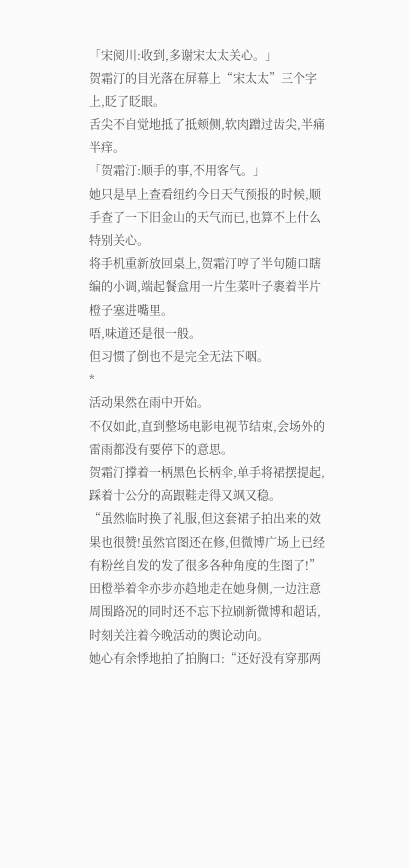「宋阅川:收到,多谢宋太太关心。」
贺霜汀的目光落在屏幕上“宋太太”三个字上,眨了眨眼。
舌尖不自觉地抵了抵颊侧,软肉蹭过齿尖,半痛半痒。
「贺霜汀:顺手的事,不用客气。」
她只是早上查看纽约今日天气预报的时候,顺手查了一下旧金山的天气而已,也算不上什么特别关心。
将手机重新放回桌上,贺霜汀哼了半句随口瞎编的小调,端起餐盒用一片生菜叶子裹着半片橙子塞进嘴里。
唔,味道还是很一般。
但习惯了倒也不是完全无法下咽。
*
活动果然在雨中开始。
不仅如此,直到整场电影电视节结束,会场外的雷雨都没有要停下的意思。
贺霜汀撑着一柄黑色长柄伞,单手将裙摆提起,踩着十公分的高跟鞋走得又飒又稳。
“虽然临时换了礼服,但这套裙子拍出来的效果也很赞!虽然官图还在修,但微博广场上已经有粉丝自发的发了很多各种角度的生图了!”
田橙举着伞亦步亦趋地走在她身侧,一边注意周围路况的同时还不忘下拉刷新微博和超话,时刻关注着今晚活动的舆论动向。
她心有余悸地拍了拍胸口:“还好没有穿那两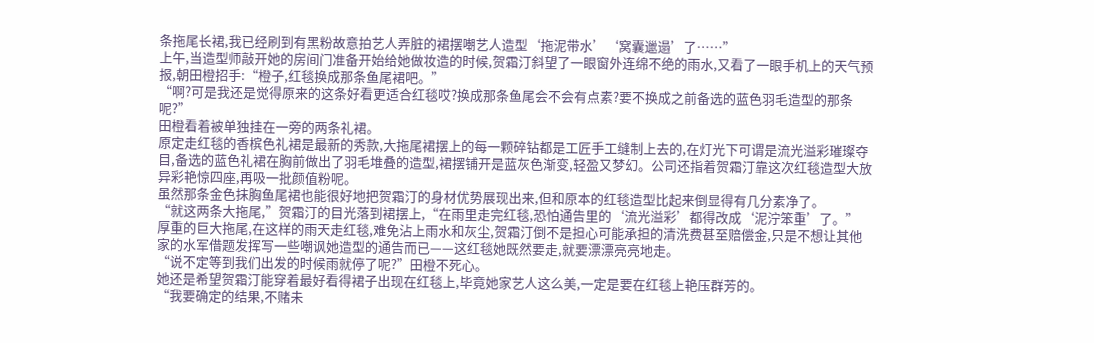条拖尾长裙,我已经刷到有黑粉故意拍艺人弄脏的裙摆嘲艺人造型‘拖泥带水’‘窝囊邋遢’了……”
上午,当造型师敲开她的房间门准备开始给她做妆造的时候,贺霜汀斜望了一眼窗外连绵不绝的雨水,又看了一眼手机上的天气预报,朝田橙招手:“橙子,红毯换成那条鱼尾裙吧。”
“啊?可是我还是觉得原来的这条好看更适合红毯哎?换成那条鱼尾会不会有点素?要不换成之前备选的蓝色羽毛造型的那条呢?”
田橙看着被单独挂在一旁的两条礼裙。
原定走红毯的香槟色礼裙是最新的秀款,大拖尾裙摆上的每一颗碎钻都是工匠手工缝制上去的,在灯光下可谓是流光溢彩璀璨夺目,备选的蓝色礼裙在胸前做出了羽毛堆叠的造型,裙摆铺开是蓝灰色渐变,轻盈又梦幻。公司还指着贺霜汀靠这次红毯造型大放异彩艳惊四座,再吸一批颜值粉呢。
虽然那条金色抹胸鱼尾裙也能很好地把贺霜汀的身材优势展现出来,但和原本的红毯造型比起来倒显得有几分素净了。
“就这两条大拖尾,”贺霜汀的目光落到裙摆上,“在雨里走完红毯,恐怕通告里的‘流光溢彩’都得改成‘泥泞笨重’了。”
厚重的巨大拖尾,在这样的雨天走红毯,难免沾上雨水和灰尘,贺霜汀倒不是担心可能承担的清洗费甚至赔偿金,只是不想让其他家的水军借题发挥写一些嘲讽她造型的通告而已——这红毯她既然要走,就要漂漂亮亮地走。
“说不定等到我们出发的时候雨就停了呢?”田橙不死心。
她还是希望贺霜汀能穿着最好看得裙子出现在红毯上,毕竟她家艺人这么美,一定是要在红毯上艳压群芳的。
“我要确定的结果,不赌未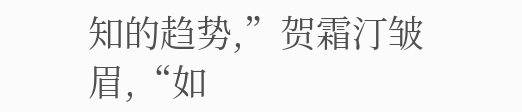知的趋势,”贺霜汀皱眉,“如